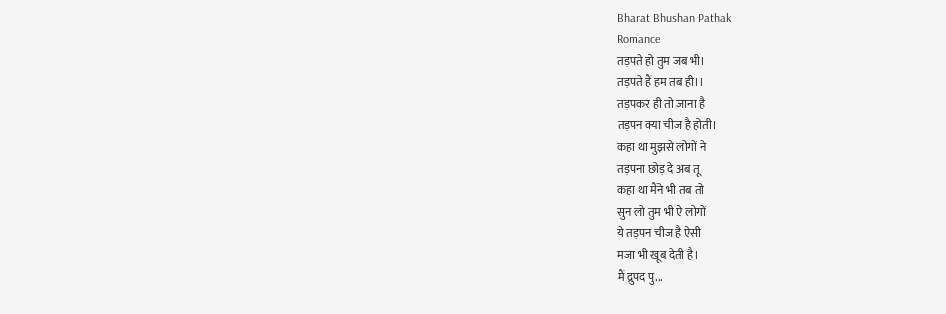Bharat Bhushan Pathak
Romance
तड़पते हो तुम जब भी।
तड़पते हैं हम तब ही।।
तड़पकर ही तो जाना है
तड़पन क्या चीज है होती।
कहा था मुझसे लोगों ने
तड़पना छोड़ दे अब तू
कहा था मैंने भी तब तो
सुन लो तुम भी ऐ लोगों
ये तड़पन चीज है ऐसी
मजा भी खूब देती है।
मैं द्रुपद पु...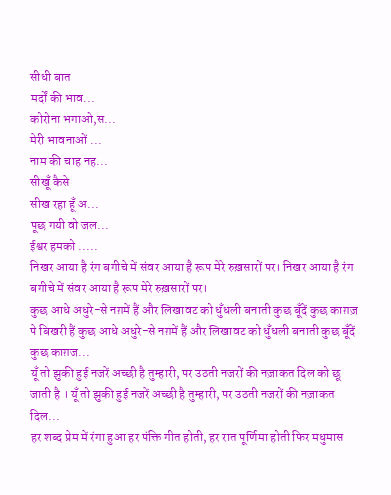सीधी बात
मर्दों की भाव...
कोरोना भगाओ,स...
मेरी भावनाओं ...
नाम की चाह नह...
सीखूँ कैसे
सीख रहा हूँ अ...
पूछ गयी वो जल...
ईश्वर हमको .....
निखर आया है रंग बगीचे में संवर आया है रूप मेरे रुख़सारों पर। निखर आया है रंग बगीचे में संवर आया है रूप मेरे रुख़सारों पर।
कुछ आधे अधुरे-से नग़में हैं और लिखावट को धुँधली बनाती कुछ बूँदें कुछ काग़ज़ पे बिखरी हैं कुछ आधे अधुरे-से नग़में हैं और लिखावट को धुँधली बनाती कुछ बूँदें कुछ काग़ज...
यूँ तो झुकी हुई नजरें अच्छी है तुम्हारी, पर उठती नजरों की नज़ाकत दिल को छू जाती है । यूँ तो झुकी हुई नजरें अच्छी है तुम्हारी, पर उठती नजरों की नज़ाकत दिल...
हर शब्द प्रेम में रंगा हुआ हर पंक्ति गीत होती, हर रात पूर्णिमा होती फिर मधुमास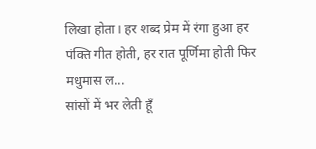लिखा होता। हर शब्द प्रेम में रंगा हुआ हर पंक्ति गीत होती, हर रात पूर्णिमा होती फिर मधुमास ल...
सांसों में भर लेती हूँ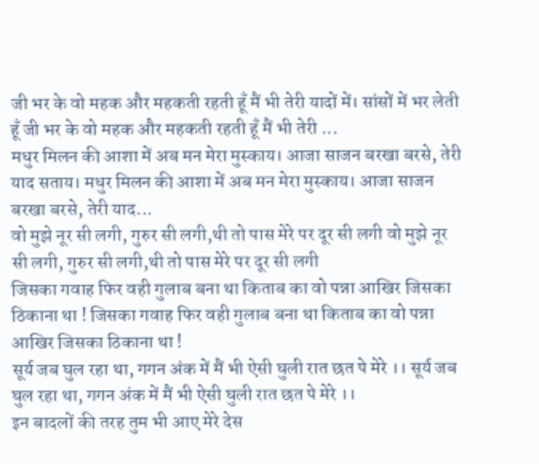जी भर के वो महक और महकती रहती हूँ मैं भी तेरी यादों में। सांसों में भर लेती हूँ जी भर के वो महक और महकती रहती हूँ मैं भी तेरी ...
मधुर मिलन की आशा में अब मन मेरा मुस्काय। आजा साजन बरखा बरसे, तेरी याद सताय। मधुर मिलन की आशा में अब मन मेरा मुस्काय। आजा साजन बरखा बरसे, तेरी याद...
वो मुझे नूर सी लगी, गुरुर सी लगी,थी तो पास मेरे पर दूर सी लगी वो मुझे नूर सी लगी, गुरुर सी लगी,थी तो पास मेरे पर दूर सी लगी
जिसका गवाह फिर वही गुलाब बना था किताब का वो पन्ना आखिर जिसका ठिकाना था ! जिसका गवाह फिर वही गुलाब बना था किताब का वो पन्ना आखिर जिसका ठिकाना था !
सूर्य जब घुल रहा था, गगन अंक में मैं भी ऐसी घुली रात छत पे मेरे ।। सूर्य जब घुल रहा था, गगन अंक में मैं भी ऐसी घुली रात छत पे मेरे ।।
इन बादलों की तरह तुम भी आए मेरे देस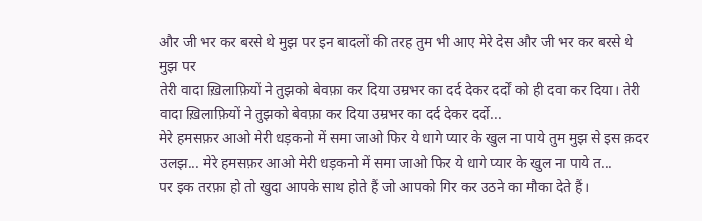और जी भर कर बरसे थे मुझ पर इन बादलों की तरह तुम भी आए मेरे देस और जी भर कर बरसे थे मुझ पर
तेरी वादा ख़िलाफ़ियों ने तुझको बेवफ़ा कर दिया उम्रभर का दर्द देकर दर्दों को ही दवा कर दिया। तेरी वादा ख़िलाफ़ियों ने तुझको बेवफ़ा कर दिया उम्रभर का दर्द देकर दर्दो...
मेरे हमसफ़र आओ मेरी धड़कनो में समा जाओ फिर ये धागे प्यार के खुल ना पाये तुम मुझ से इस क़दर उलझ... मेरे हमसफ़र आओ मेरी धड़कनो में समा जाओ फिर ये धागे प्यार के खुल ना पाये त...
पर इक तरफ़ा हो तो खुदा आपके साथ होते हैं जो आपको गिर कर उठने का मौका देते हैं।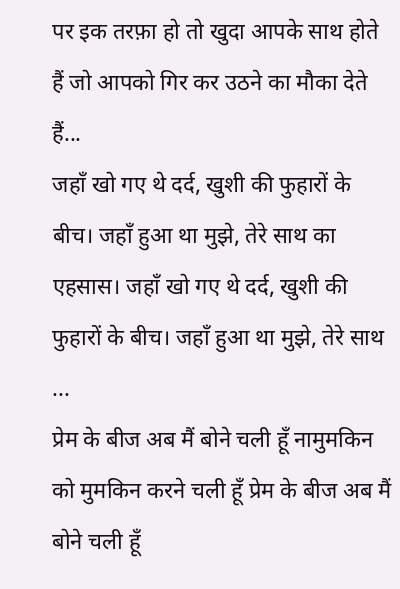पर इक तरफ़ा हो तो खुदा आपके साथ होते हैं जो आपको गिर कर उठने का मौका देते हैं...
जहाँ खो गए थे दर्द, खुशी की फुहारों के बीच। जहाँ हुआ था मुझे, तेरे साथ का एहसास। जहाँ खो गए थे दर्द, खुशी की फुहारों के बीच। जहाँ हुआ था मुझे, तेरे साथ ...
प्रेम के बीज अब मैं बोने चली हूँ नामुमकिन को मुमकिन करने चली हूँ प्रेम के बीज अब मैं बोने चली हूँ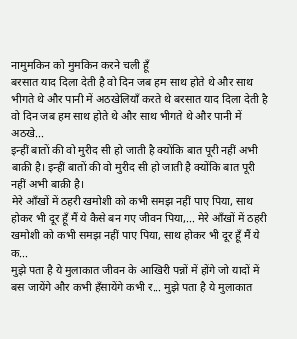नामुमकिन को मुमकिन करने चली हूँ
बरसात याद दिला देती है वो दिन जब हम साथ होते थे और साथ भीगते थे और पानी में अठखेलियाँ करते थे बरसात याद दिला देती है वो दिन जब हम साथ होते थे और साथ भीगते थे और पानी में अठखे...
इन्हीं बातों की वो मुरीद सी हो जाती है क्योंकि बात पूरी नहीं अभी बाक़ी है। इन्हीं बातों की वो मुरीद सी हो जाती है क्योंकि बात पूरी नहीं अभी बाक़ी है।
मेरे आँखों में ठहरी खमोशी को कभी समझ नहीं पाए पिया, साथ होकर भी दूर हूँ मैं ये कैसे बन गए जीवन पिया,... मेरे आँखों में ठहरी खमोशी को कभी समझ नहीं पाए पिया, साथ होकर भी दूर हूँ मैं ये क...
मुझे पता है ये मुलाकात जीवन के आखिरी पन्नों में होंगे जो यादों में बस जायेंगे और कभी हँसायेंगे कभी र... मुझे पता है ये मुलाकात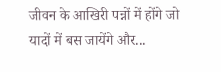जीवन के आखिरी पन्नों में होंगे जो यादों में बस जायेंगे और...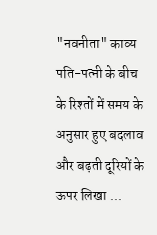"नवनीता" काव्य पति-पत्नी के बीच के रिश्तों में समय के अनुसार हुए बदलाव और बढ़ती दूरियों के ऊपर लिखा ...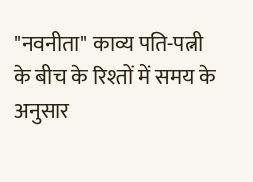"नवनीता" काव्य पति-पत्नी के बीच के रिश्तों में समय के अनुसार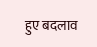हुए बदलाव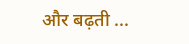और बढ़ती ...